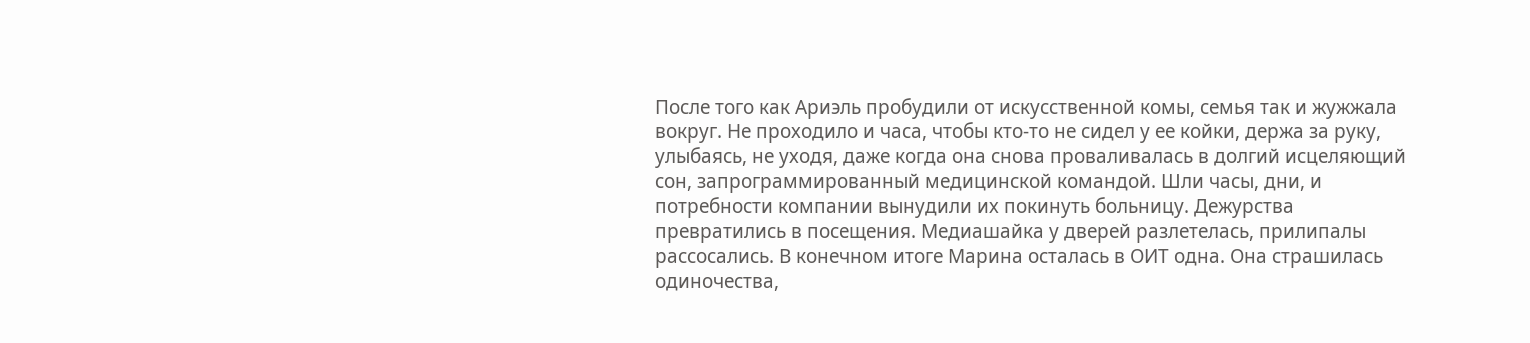После того как Ариэль пробудили от искусственной комы, семья так и жужжала вокруг. Не проходило и часа, чтобы кто-то не сидел у ее койки, держа за руку, улыбаясь, не уходя, даже когда она снова проваливалась в долгий исцеляющий сон, запрограммированный медицинской командой. Шли часы, дни, и потребности компании вынудили их покинуть больницу. Дежурства превратились в посещения. Медиашайка у дверей разлетелась, прилипалы рассосались. В конечном итоге Марина осталась в ОИТ одна. Она страшилась одиночества,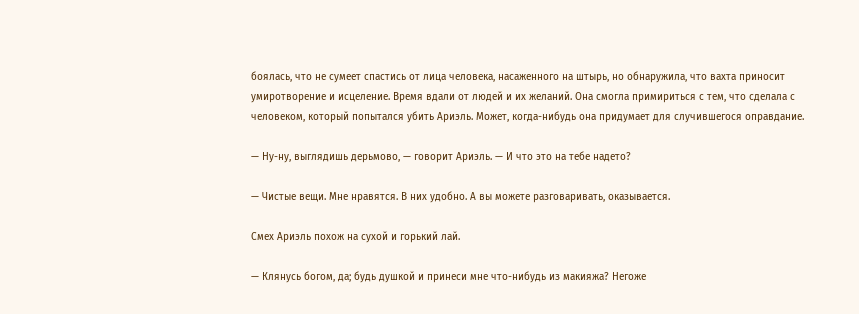боялась, что не сумеет спастись от лица человека, насаженного на штырь, но обнаружила, что вахта приносит умиротворение и исцеление. Время вдали от людей и их желаний. Она смогла примириться с тем, что сделала с человеком, который попытался убить Ариэль. Может, когда-нибудь она придумает для случившегося оправдание.

— Ну-ну, выглядишь дерьмово, — говорит Ариэль. — И что это на тебе надето?

— Чистые вещи. Мне нравятся. В них удобно. А вы можете разговаривать, оказывается.

Смех Ариэль похож на сухой и горький лай.

— Клянусь богом, да; будь душкой и принеси мне что-нибудь из макияжа? Негоже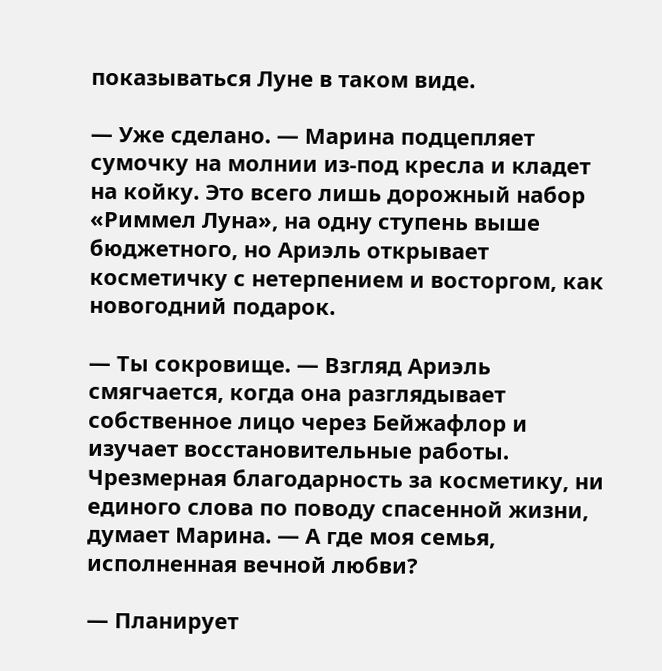показываться Луне в таком виде.

— Уже сделано. — Марина подцепляет сумочку на молнии из-под кресла и кладет на койку. Это всего лишь дорожный набор «Риммел Луна», на одну ступень выше бюджетного, но Ариэль открывает косметичку с нетерпением и восторгом, как новогодний подарок.

— Ты сокровище. — Взгляд Ариэль смягчается, когда она разглядывает собственное лицо через Бейжафлор и изучает восстановительные работы. Чрезмерная благодарность за косметику, ни единого слова по поводу спасенной жизни, думает Марина. — А где моя семья, исполненная вечной любви?

— Планирует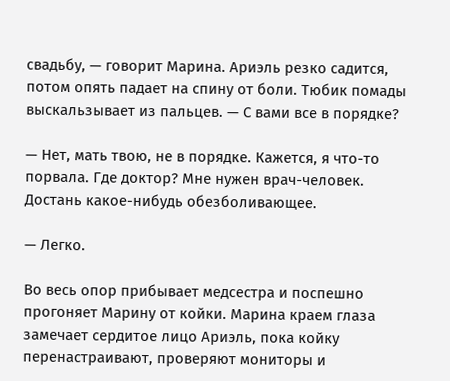свадьбу, — говорит Марина. Ариэль резко садится, потом опять падает на спину от боли. Тюбик помады выскальзывает из пальцев. — С вами все в порядке?

— Нет, мать твою, не в порядке. Кажется, я что-то порвала. Где доктор? Мне нужен врач-человек. Достань какое-нибудь обезболивающее.

— Легко.

Во весь опор прибывает медсестра и поспешно прогоняет Марину от койки. Марина краем глаза замечает сердитое лицо Ариэль, пока койку перенастраивают, проверяют мониторы и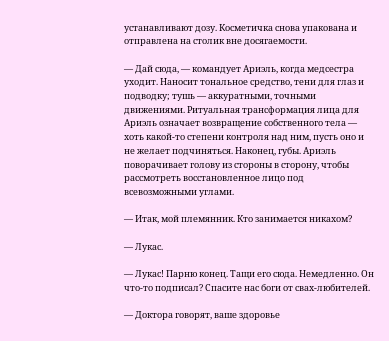устанавливают дозу. Косметичка снова упакована и отправлена на столик вне досягаемости.

— Дай сюда, — командует Ариэль, когда медсестра уходит. Наносит тональное средство, тени для глаз и подводку; тушь — аккуратными, точными движениями. Ритуальная трансформация лица для Ариэль означает возвращение собственного тела — хоть какой-то степени контроля над ним, пусть оно и не желает подчиняться. Наконец, губы. Ариэль поворачивает голову из стороны в сторону, чтобы рассмотреть восстановленное лицо под всевозможными углами.

— Итак, мой племянник. Кто занимается никахом?

— Лукас.

— Лукас! Парню конец. Тащи его сюда. Немедленно. Он что-то подписал? Спасите нас боги от свах-любителей.

— Доктора говорят, ваше здоровье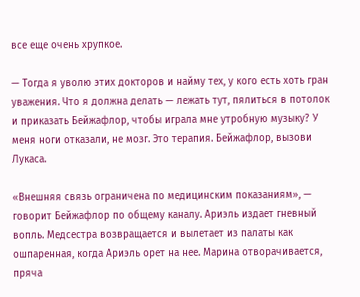все еще очень хрупкое.

— Тогда я уволю этих докторов и найму тех, у кого есть хоть гран уважения. Что я должна делать — лежать тут, пялиться в потолок и приказать Бейжафлор, чтобы играла мне утробную музыку? У меня ноги отказали, не мозг. Это терапия. Бейжафлор, вызови Лукаса.

«Внешняя связь ограничена по медицинским показаниям», — говорит Бейжафлор по общему каналу. Ариэль издает гневный вопль. Медсестра возвращается и вылетает из палаты как ошпаренная, когда Ариэль орет на нее. Марина отворачивается, пряча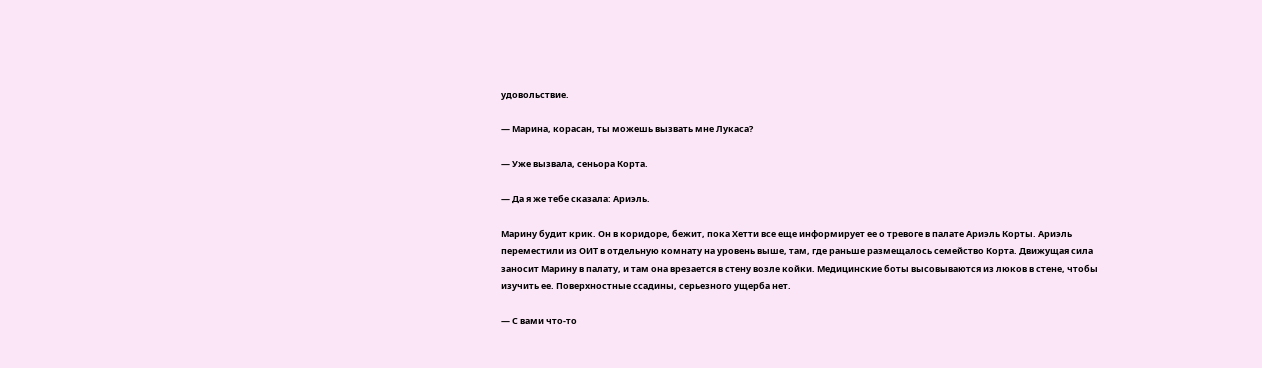удовольствие.

— Марина, корасан, ты можешь вызвать мне Лукаса?

— Уже вызвала, сеньора Корта.

— Да я же тебе сказала: Ариэль.

Марину будит крик. Он в коридоре, бежит, пока Хетти все еще информирует ее о тревоге в палате Ариэль Корты. Ариэль переместили из ОИТ в отдельную комнату на уровень выше, там, где раньше размещалось семейство Корта. Движущая сила заносит Марину в палату, и там она врезается в стену возле койки. Медицинские боты высовываются из люков в стене, чтобы изучить ее. Поверхностные ссадины, серьезного ущерба нет.

— С вами что-то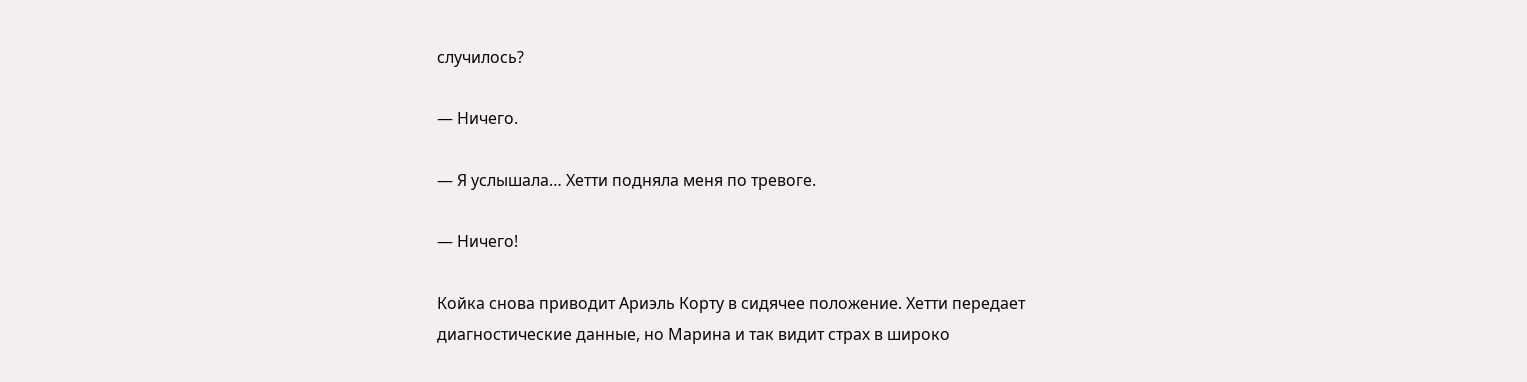случилось?

— Ничего.

— Я услышала… Хетти подняла меня по тревоге.

— Ничего!

Койка снова приводит Ариэль Корту в сидячее положение. Хетти передает диагностические данные, но Марина и так видит страх в широко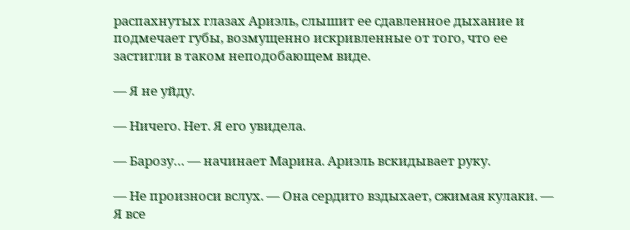распахнутых глазах Ариэль, слышит ее сдавленное дыхание и подмечает губы, возмущенно искривленные от того, что ее застигли в таком неподобающем виде.

— Я не уйду.

— Ничего. Нет. Я его увидела.

— Барозу… — начинает Марина. Ариэль вскидывает руку.

— Не произноси вслух. — Она сердито вздыхает, сжимая кулаки. — Я все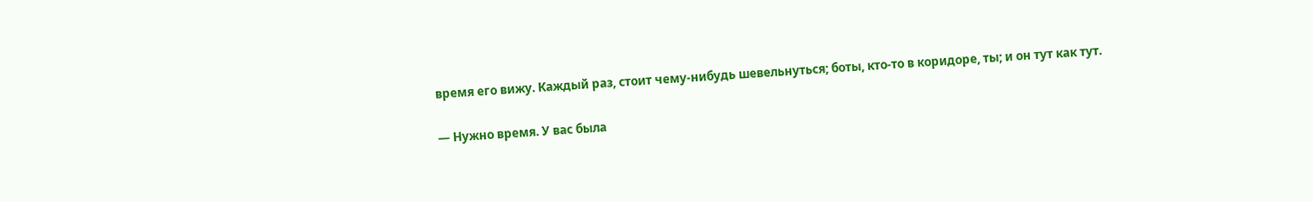время его вижу. Каждый раз, стоит чему-нибудь шевельнуться; боты, кто-то в коридоре, ты; и он тут как тут.

— Нужно время. У вас была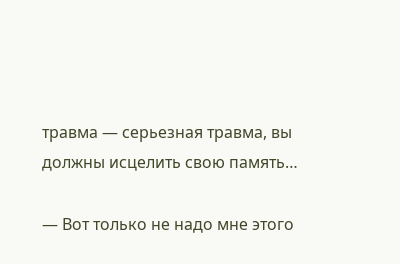травма — серьезная травма, вы должны исцелить свою память…

— Вот только не надо мне этого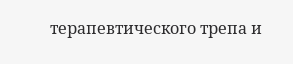терапевтического трепа и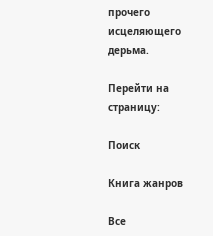прочего исцеляющего дерьма.

Перейти на страницу:

Поиск

Книга жанров

Все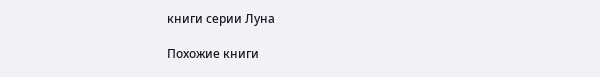книги серии Луна

Похожие книги